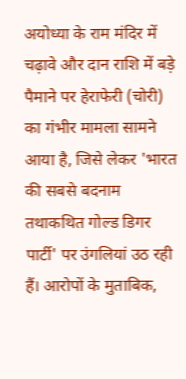अयोध्या के राम मंदिर में चढ़ावे और दान राशि में बड़े पैमाने पर हेराफेरी (चोरी) का गंभीर मामला सामने आया है, जिसे लेकर 'भारत की सबसे बदनाम तथाकथित गोल्ड डिगर पार्टी' पर उंगलियां उठ रही हैं। आरोपों के मुताबिक,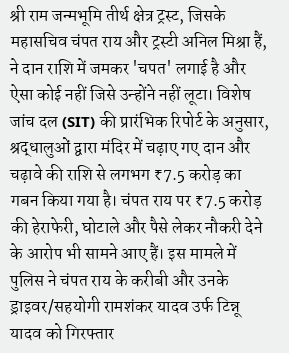श्री राम जन्मभूमि तीर्थ क्षेत्र ट्रस्ट, जिसके महासचिव चंपत राय और ट्रस्टी अनिल मिश्रा हैं, ने दान राशि में जमकर 'चपत' लगाई है और ऐसा कोई नहीं जिसे उन्होंने नहीं लूटा। विशेष जांच दल (SIT) की प्रारंभिक रिपोर्ट के अनुसार, श्रद्धालुओं द्वारा मंदिर में चढ़ाए गए दान और चढ़ावे की राशि से लगभग ₹7.5 करोड़ का गबन किया गया है। चंपत राय पर ₹7.5 करोड़ की हेराफेरी, घोटाले और पैसे लेकर नौकरी देने के आरोप भी सामने आए हैं। इस मामले में पुलिस ने चंपत राय के करीबी और उनके ड्राइवर/सहयोगी रामशंकर यादव उर्फ टिन्नू यादव को गिरफ्तार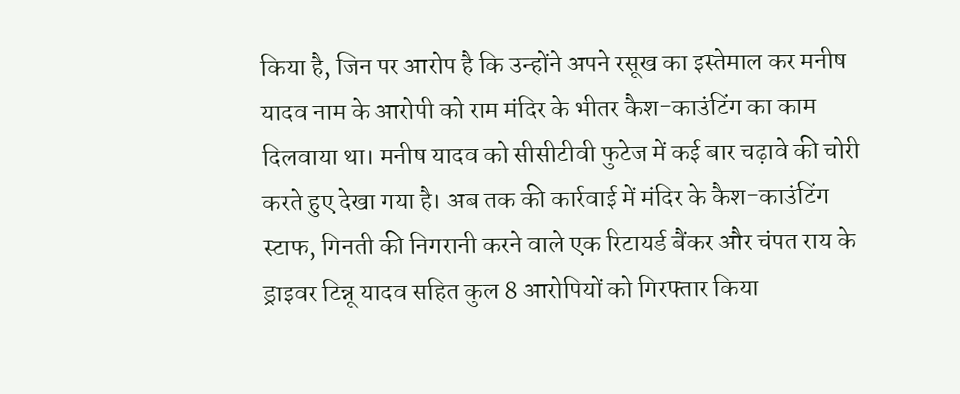किया है, जिन पर आरोप है कि उन्होंने अपने रसूख का इस्तेमाल कर मनीष यादव नाम के आरोपी को राम मंदिर के भीतर कैश-काउंटिंग का काम दिलवाया था। मनीष यादव को सीसीटीवी फुटेज में कई बार चढ़ावे की चोरी करते हुए देखा गया है। अब तक की कार्रवाई में मंदिर के कैश-काउंटिंग स्टाफ, गिनती की निगरानी करने वाले एक रिटायर्ड बैंकर और चंपत राय के ड्राइवर टिन्नू यादव सहित कुल 8 आरोपियों को गिरफ्तार किया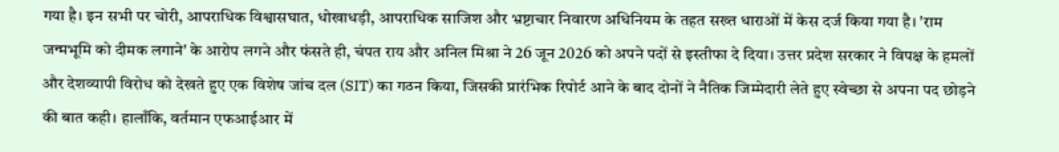गया है। इन सभी पर चोरी, आपराधिक विश्वासघात, धोखाधड़ी, आपराधिक साजिश और भ्रष्टाचार निवारण अधिनियम के तहत सख्त धाराओं में केस दर्ज किया गया है। 'राम जन्मभूमि को दीमक लगाने' के आरोप लगने और फंसते ही, चंपत राय और अनिल मिश्रा ने 26 जून 2026 को अपने पदों से इस्तीफा दे दिया। उत्तर प्रदेश सरकार ने विपक्ष के हमलों और देशव्यापी विरोध को देखते हुए एक विशेष जांच दल (SIT) का गठन किया, जिसकी प्रारंभिक रिपोर्ट आने के बाद दोनों ने नैतिक जिम्मेदारी लेते हुए स्वेच्छा से अपना पद छोड़ने की बात कही। हालाँकि, वर्तमान एफआईआर में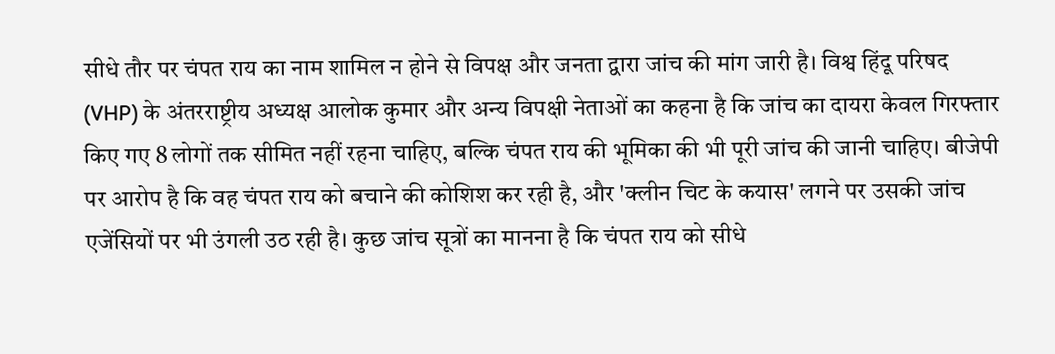सीधे तौर पर चंपत राय का नाम शामिल न होने से विपक्ष और जनता द्वारा जांच की मांग जारी है। विश्व हिंदू परिषद (VHP) के अंतरराष्ट्रीय अध्यक्ष आलोक कुमार और अन्य विपक्षी नेताओं का कहना है कि जांच का दायरा केवल गिरफ्तार किए गए 8 लोगों तक सीमित नहीं रहना चाहिए, बल्कि चंपत राय की भूमिका की भी पूरी जांच की जानी चाहिए। बीजेपी पर आरोप है कि वह चंपत राय को बचाने की कोशिश कर रही है, और 'क्लीन चिट के कयास' लगने पर उसकी जांच एजेंसियों पर भी उंगली उठ रही है। कुछ जांच सूत्रों का मानना है कि चंपत राय को सीधे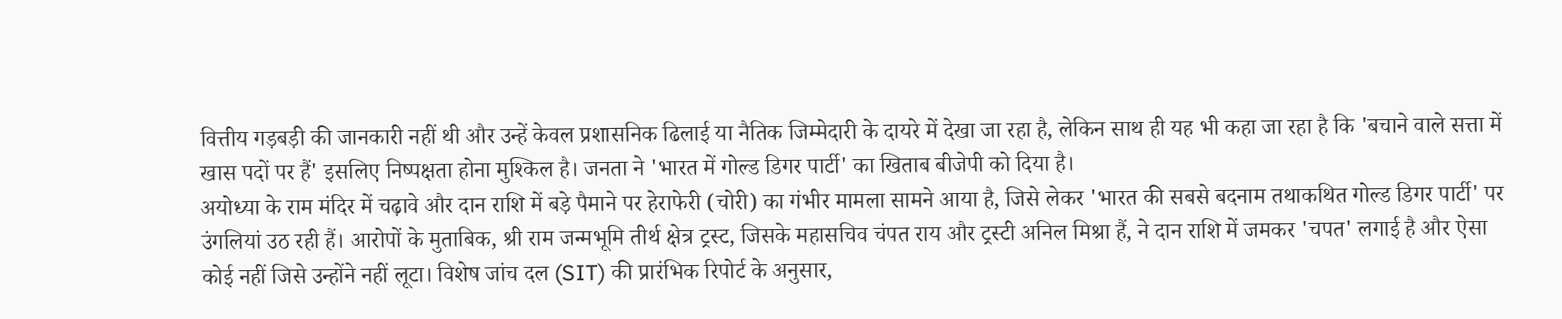वित्तीय गड़बड़ी की जानकारी नहीं थी और उन्हें केवल प्रशासनिक ढिलाई या नैतिक जिम्मेदारी के दायरे में देखा जा रहा है, लेकिन साथ ही यह भी कहा जा रहा है कि 'बचाने वाले सत्ता में खास पदों पर हैं' इसलिए निष्पक्षता होना मुश्किल है। जनता ने 'भारत में गोल्ड डिगर पार्टी' का खिताब बीजेपी को दिया है।
अयोध्या के राम मंदिर में चढ़ावे और दान राशि में बड़े पैमाने पर हेराफेरी (चोरी) का गंभीर मामला सामने आया है, जिसे लेकर 'भारत की सबसे बदनाम तथाकथित गोल्ड डिगर पार्टी' पर उंगलियां उठ रही हैं। आरोपों के मुताबिक, श्री राम जन्मभूमि तीर्थ क्षेत्र ट्रस्ट, जिसके महासचिव चंपत राय और ट्रस्टी अनिल मिश्रा हैं, ने दान राशि में जमकर 'चपत' लगाई है और ऐसा कोई नहीं जिसे उन्होंने नहीं लूटा। विशेष जांच दल (SIT) की प्रारंभिक रिपोर्ट के अनुसार,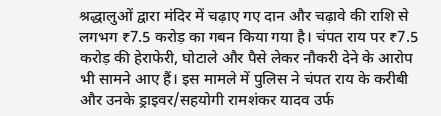श्रद्धालुओं द्वारा मंदिर में चढ़ाए गए दान और चढ़ावे की राशि से लगभग ₹7.5 करोड़ का गबन किया गया है। चंपत राय पर ₹7.5 करोड़ की हेराफेरी, घोटाले और पैसे लेकर नौकरी देने के आरोप भी सामने आए हैं। इस मामले में पुलिस ने चंपत राय के करीबी और उनके ड्राइवर/सहयोगी रामशंकर यादव उर्फ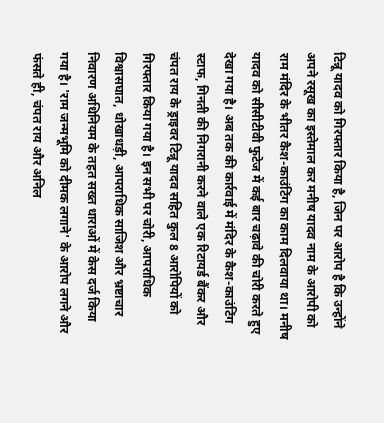टिन्नू यादव को गिरफ्तार किया है, जिन पर आरोप है कि उन्होंने अपने रसूख का इस्तेमाल कर मनीष यादव नाम के आरोपी को राम मंदिर के भीतर कैश-काउंटिंग का काम दिलवाया था। मनीष यादव को सीसीटीवी फुटेज में कई बार चढ़ावे की चोरी करते हुए देखा गया है। अब तक की कार्रवाई में मंदिर के कैश-काउंटिंग स्टाफ, गिनती की निगरानी करने वाले एक रिटायर्ड बैंकर और चंपत राय के ड्राइवर टिन्नू यादव सहित कुल 8 आरोपियों को गिरफ्तार किया गया है। इन सभी पर चोरी, आपराधिक विश्वासघात, धोखाधड़ी, आपराधिक साजिश और भ्रष्टाचार निवारण अधिनियम के तहत सख्त धाराओं में केस दर्ज किया गया है। 'राम जन्मभूमि को दीमक लगाने' के आरोप लगने और फंसते ही, चंपत राय और अनिल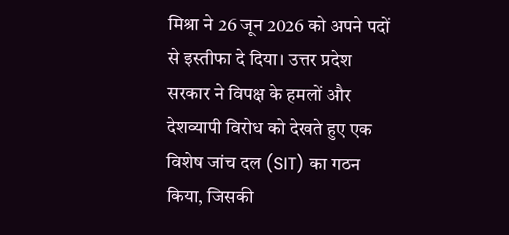मिश्रा ने 26 जून 2026 को अपने पदों से इस्तीफा दे दिया। उत्तर प्रदेश सरकार ने विपक्ष के हमलों और देशव्यापी विरोध को देखते हुए एक विशेष जांच दल (SIT) का गठन किया, जिसकी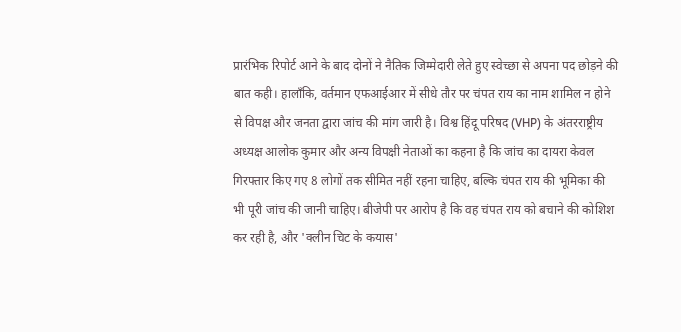प्रारंभिक रिपोर्ट आने के बाद दोनों ने नैतिक जिम्मेदारी लेते हुए स्वेच्छा से अपना पद छोड़ने की बात कही। हालाँकि, वर्तमान एफआईआर में सीधे तौर पर चंपत राय का नाम शामिल न होने से विपक्ष और जनता द्वारा जांच की मांग जारी है। विश्व हिंदू परिषद (VHP) के अंतरराष्ट्रीय अध्यक्ष आलोक कुमार और अन्य विपक्षी नेताओं का कहना है कि जांच का दायरा केवल गिरफ्तार किए गए 8 लोगों तक सीमित नहीं रहना चाहिए, बल्कि चंपत राय की भूमिका की भी पूरी जांच की जानी चाहिए। बीजेपी पर आरोप है कि वह चंपत राय को बचाने की कोशिश कर रही है, और 'क्लीन चिट के कयास'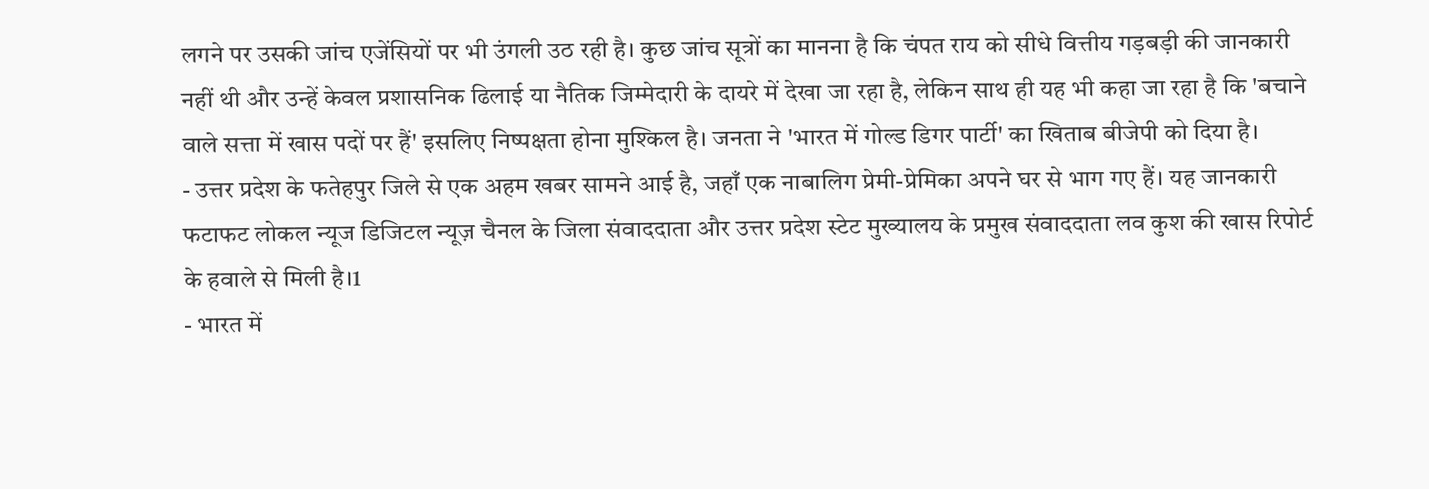लगने पर उसकी जांच एजेंसियों पर भी उंगली उठ रही है। कुछ जांच सूत्रों का मानना है कि चंपत राय को सीधे वित्तीय गड़बड़ी की जानकारी नहीं थी और उन्हें केवल प्रशासनिक ढिलाई या नैतिक जिम्मेदारी के दायरे में देखा जा रहा है, लेकिन साथ ही यह भी कहा जा रहा है कि 'बचाने वाले सत्ता में खास पदों पर हैं' इसलिए निष्पक्षता होना मुश्किल है। जनता ने 'भारत में गोल्ड डिगर पार्टी' का खिताब बीजेपी को दिया है।
- उत्तर प्रदेश के फतेहपुर जिले से एक अहम खबर सामने आई है, जहाँ एक नाबालिग प्रेमी-प्रेमिका अपने घर से भाग गए हैं। यह जानकारी फटाफट लोकल न्यूज डिजिटल न्यूज़ चैनल के जिला संवाददाता और उत्तर प्रदेश स्टेट मुख्यालय के प्रमुख संवाददाता लव कुश की खास रिपोर्ट के हवाले से मिली है।1
- भारत में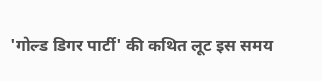'गोल्ड डिगर पार्टी' की कथित लूट इस समय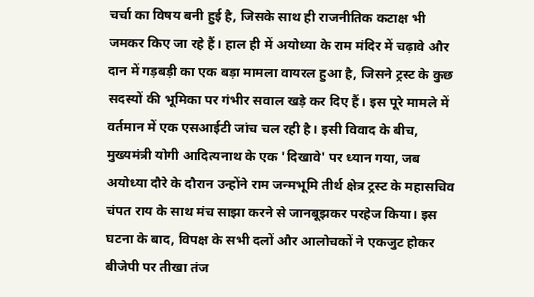चर्चा का विषय बनी हुई है, जिसके साथ ही राजनीतिक कटाक्ष भी जमकर किए जा रहे हैं। हाल ही में अयोध्या के राम मंदिर में चढ़ावे और दान में गड़बड़ी का एक बड़ा मामला वायरल हुआ है, जिसने ट्रस्ट के कुछ सदस्यों की भूमिका पर गंभीर सवाल खड़े कर दिए हैं। इस पूरे मामले में वर्तमान में एक एसआईटी जांच चल रही है। इसी विवाद के बीच, मुख्यमंत्री योगी आदित्यनाथ के एक 'दिखावे' पर ध्यान गया, जब अयोध्या दौरे के दौरान उन्होंने राम जन्मभूमि तीर्थ क्षेत्र ट्रस्ट के महासचिव चंपत राय के साथ मंच साझा करने से जानबूझकर परहेज किया। इस घटना के बाद, विपक्ष के सभी दलों और आलोचकों ने एकजुट होकर बीजेपी पर तीखा तंज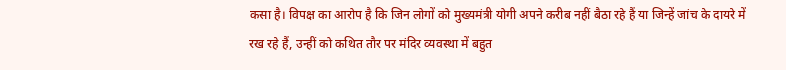कसा है। विपक्ष का आरोप है कि जिन लोगों को मुख्यमंत्री योगी अपने करीब नहीं बैठा रहे हैं या जिन्हें जांच के दायरे में रख रहे हैं, उन्हीं को कथित तौर पर मंदिर व्यवस्था में बहुत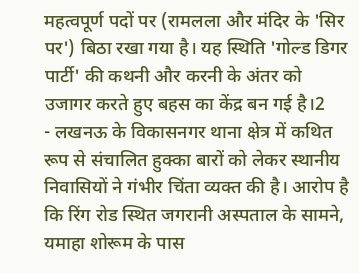महत्वपूर्ण पदों पर (रामलला और मंदिर के 'सिर पर') बिठा रखा गया है। यह स्थिति 'गोल्ड डिगर पार्टी' की कथनी और करनी के अंतर को उजागर करते हुए बहस का केंद्र बन गई है।2
- लखनऊ के विकासनगर थाना क्षेत्र में कथित रूप से संचालित हुक्का बारों को लेकर स्थानीय निवासियों ने गंभीर चिंता व्यक्त की है। आरोप है कि रिंग रोड स्थित जगरानी अस्पताल के सामने, यमाहा शोरूम के पास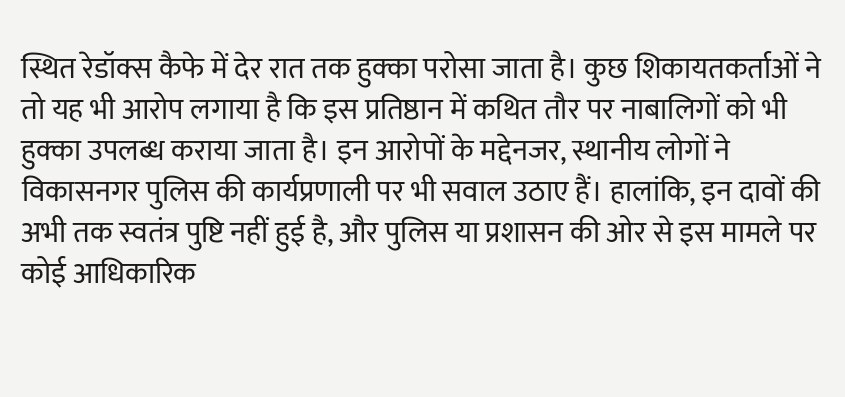स्थित रेडॉक्स कैफे में देर रात तक हुक्का परोसा जाता है। कुछ शिकायतकर्ताओं ने तो यह भी आरोप लगाया है कि इस प्रतिष्ठान में कथित तौर पर नाबालिगों को भी हुक्का उपलब्ध कराया जाता है। इन आरोपों के मद्देनजर, स्थानीय लोगों ने विकासनगर पुलिस की कार्यप्रणाली पर भी सवाल उठाए हैं। हालांकि, इन दावों की अभी तक स्वतंत्र पुष्टि नहीं हुई है, और पुलिस या प्रशासन की ओर से इस मामले पर कोई आधिकारिक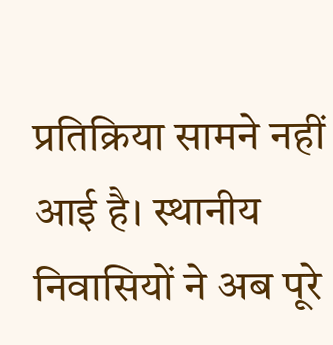प्रतिक्रिया सामने नहीं आई है। स्थानीय निवासियों ने अब पूरे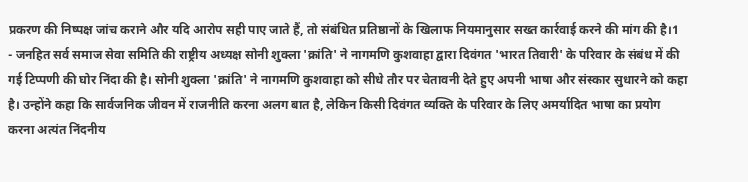प्रकरण की निष्पक्ष जांच कराने और यदि आरोप सही पाए जाते हैं, तो संबंधित प्रतिष्ठानों के खिलाफ नियमानुसार सख्त कार्रवाई करने की मांग की है।1
- जनहित सर्व समाज सेवा समिति की राष्ट्रीय अध्यक्ष सोनी शुक्ला 'क्रांति' ने नागमणि कुशवाहा द्वारा दिवंगत 'भारत तिवारी' के परिवार के संबंध में की गई टिप्पणी की घोर निंदा की है। सोनी शुक्ला 'क्रांति' ने नागमणि कुशवाहा को सीधे तौर पर चेतावनी देते हुए अपनी भाषा और संस्कार सुधारने को कहा है। उन्होंने कहा कि सार्वजनिक जीवन में राजनीति करना अलग बात है, लेकिन किसी दिवंगत व्यक्ति के परिवार के लिए अमर्यादित भाषा का प्रयोग करना अत्यंत निंदनीय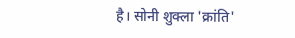है। सोनी शुक्ला 'क्रांति'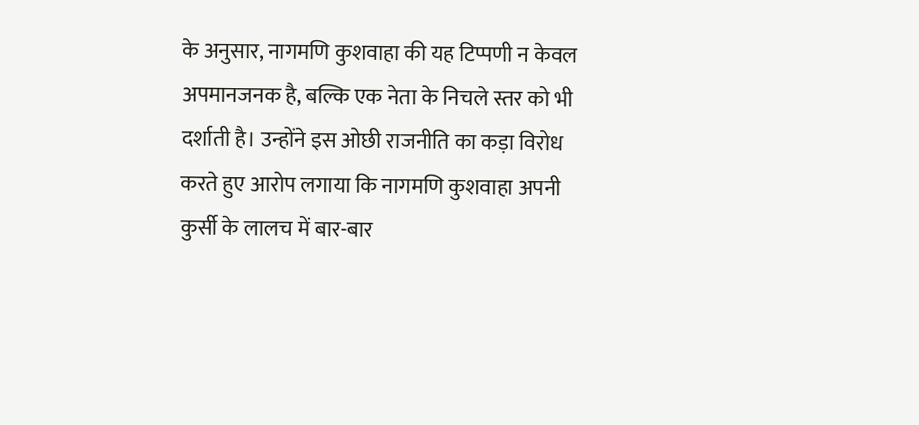के अनुसार, नागमणि कुशवाहा की यह टिप्पणी न केवल अपमानजनक है, बल्कि एक नेता के निचले स्तर को भी दर्शाती है। उन्होंने इस ओछी राजनीति का कड़ा विरोध करते हुए आरोप लगाया कि नागमणि कुशवाहा अपनी कुर्सी के लालच में बार-बार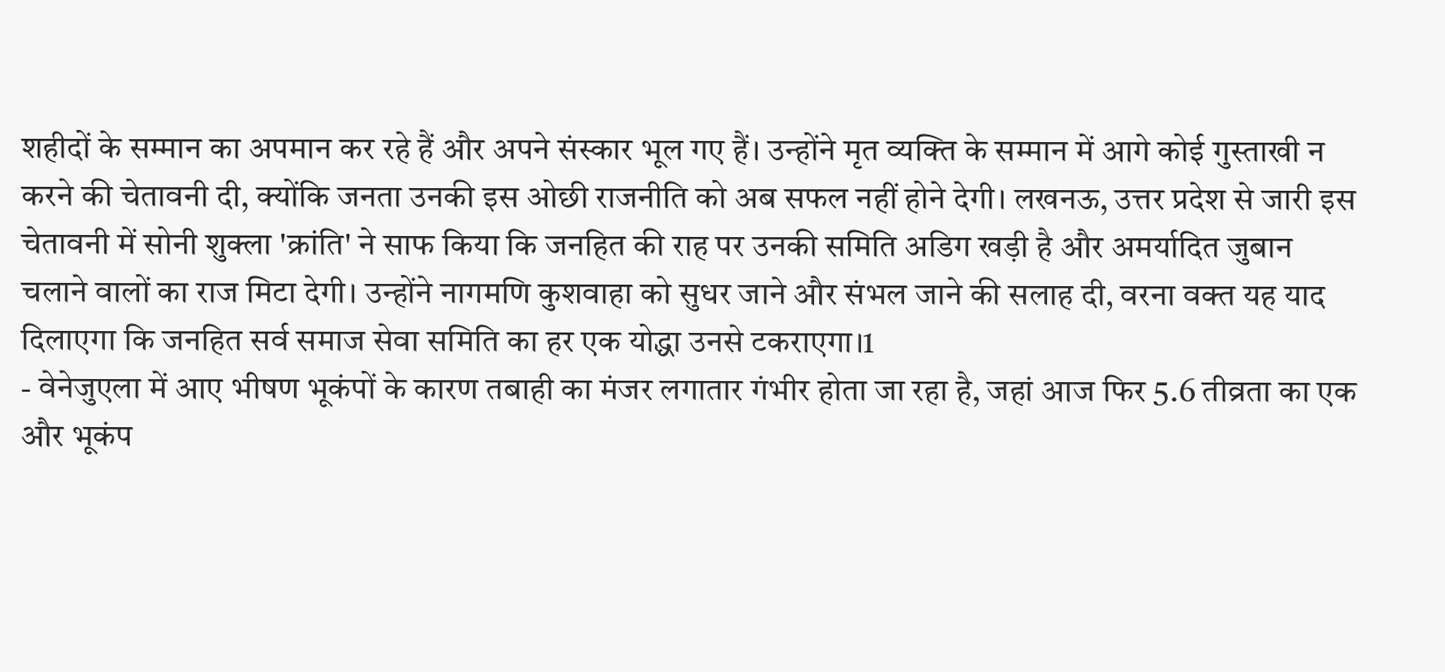शहीदों के सम्मान का अपमान कर रहे हैं और अपने संस्कार भूल गए हैं। उन्होंने मृत व्यक्ति के सम्मान में आगे कोई गुस्ताखी न करने की चेतावनी दी, क्योंकि जनता उनकी इस ओछी राजनीति को अब सफल नहीं होने देगी। लखनऊ, उत्तर प्रदेश से जारी इस चेतावनी में सोनी शुक्ला 'क्रांति' ने साफ किया कि जनहित की राह पर उनकी समिति अडिग खड़ी है और अमर्यादित जुबान चलाने वालों का राज मिटा देगी। उन्होंने नागमणि कुशवाहा को सुधर जाने और संभल जाने की सलाह दी, वरना वक्त यह याद दिलाएगा कि जनहित सर्व समाज सेवा समिति का हर एक योद्धा उनसे टकराएगा।1
- वेनेजुएला में आए भीषण भूकंपों के कारण तबाही का मंजर लगातार गंभीर होता जा रहा है, जहां आज फिर 5.6 तीव्रता का एक और भूकंप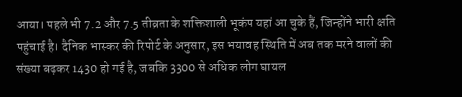आया। पहले भी 7.2 और 7.5 तीव्रता के शक्तिशाली भूकंप यहां आ चुके हैं, जिन्होंने भारी क्षति पहुंचाई है। दैनिक भास्कर की रिपोर्ट के अनुसार, इस भयावह स्थिति में अब तक मरने वालों की संख्या बढ़कर 1430 हो गई है, जबकि 3300 से अधिक लोग घायल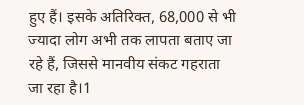हुए हैं। इसके अतिरिक्त, 68,000 से भी ज्यादा लोग अभी तक लापता बताए जा रहे हैं, जिससे मानवीय संकट गहराता जा रहा है।1